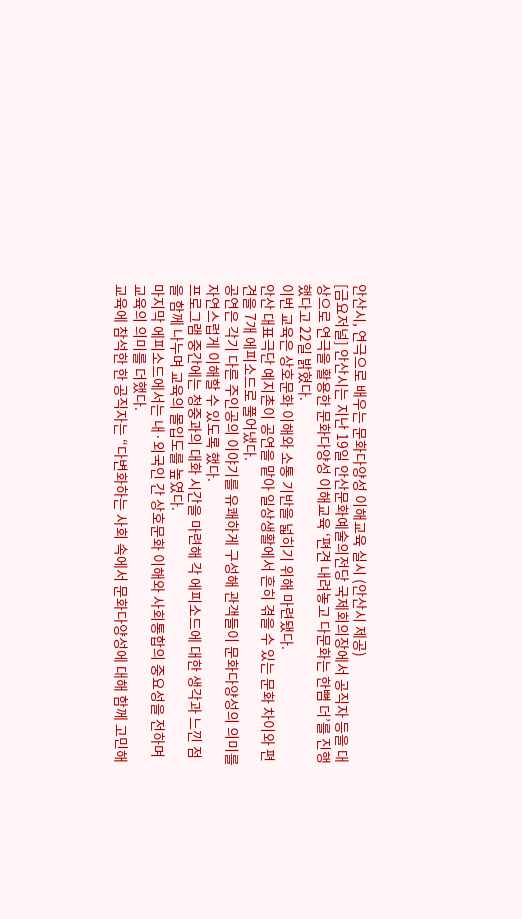안산시, 연극으로 배우는 문화다양성 이해교육 실시 (안산시 제공)
[금요저널] 안산시는 지난 19일 안산문화예술의전당 국제회의장에서 공직자 등을 대상으로 연극을 활용한 문화다양성 이해교육 ‘편견 내려놓고 다문화는 한뼘 더’를 진행했다고 22일 밝혔다.
이번 교육은 상호문화 이해와 소통 기반을 넓히기 위해 마련됐다.
안산 대표극단 예지촌이 공연을 맡아 일상생활에서 흔히 겪을 수 있는 문화 차이와 편견을 7개 에피소드로 풀어냈다.
공연은 각기 다른 주인공의 이야기를 유쾌하게 구성해 관객들이 문화다양성의 의미를 자연스럽게 이해할 수 있도록 했다.
프로그램 중간에는 청중과의 대화 시간을 마련해 각 에피소드에 대한 생각과 느낀 점을 함께 나누며 교육의 몰입도를 높였다.
마지막 에피소드에서는 내·외국인 간 상호문화 이해와 사회통합의 중요성을 전하며 교육의 의미를 더했다.
교육에 참석한 한 공직자는 “다변화하는 사회 속에서 문화다양성에 대해 함께 고민해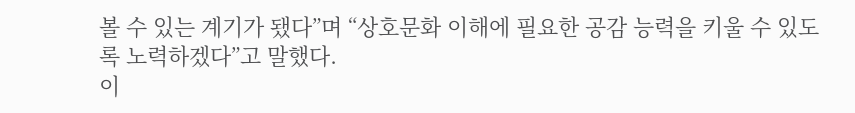볼 수 있는 계기가 됐다”며 “상호문화 이해에 필요한 공감 능력을 키울 수 있도록 노력하겠다”고 말했다.
이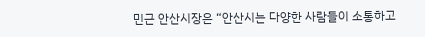민근 안산시장은 “안산시는 다양한 사람들이 소통하고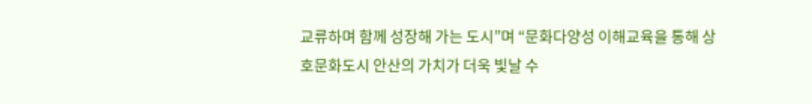교류하며 함께 성장해 가는 도시”며 “문화다양성 이해교육을 통해 상호문화도시 안산의 가치가 더욱 빛날 수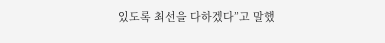있도록 최선을 다하겠다”고 말했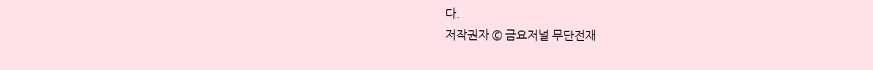다.
저작권자 © 금요저널 무단전재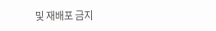및 재배포 금지